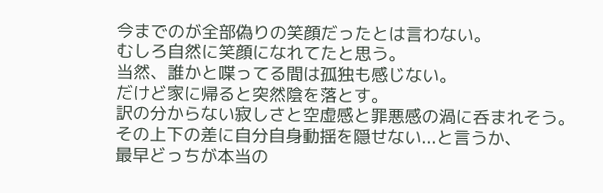今までのが全部偽りの笑顔だったとは言わない。
むしろ自然に笑顔になれてたと思う。
当然、誰かと喋ってる間は孤独も感じない。
だけど家に帰ると突然陰を落とす。
訳の分からない寂しさと空虚感と罪悪感の渦に呑まれそう。
その上下の差に自分自身動揺を隠せない...と言うか、
最早どっちが本当の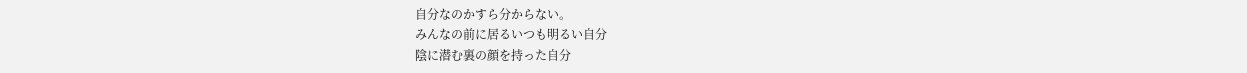自分なのかすら分からない。
みんなの前に居るいつも明るい自分
陰に潜む裏の顔を持った自分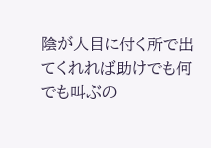陰が人目に付く所で出てくれれば助けでも何でも叫ぶの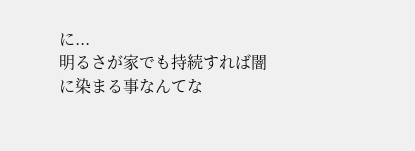に...
明るさが家でも持続すれば闇に染まる事なんてな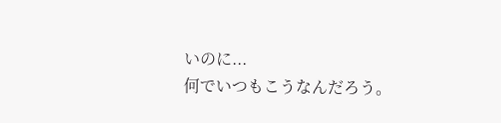いのに...
何でいつもこうなんだろう。